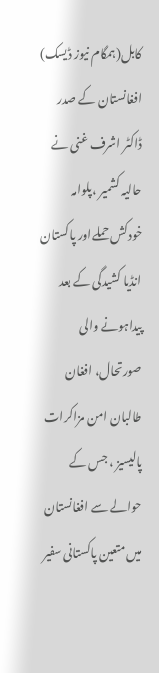کابل(ہمگام نیوز ڈیسک) افغانستان کے صدر ڈاکٹر اشرف غنی نے حالیہ کشمیر ،پلوامہ خودکش حملےاور پاکستان انڈیا کشیدگی کے بعد پیداہونے والی صورتحال، افغان طالبان امن مزاکرات پالیسیز ، جس کے حوالے سے افغانستان میں متعین پاکستانی سفیر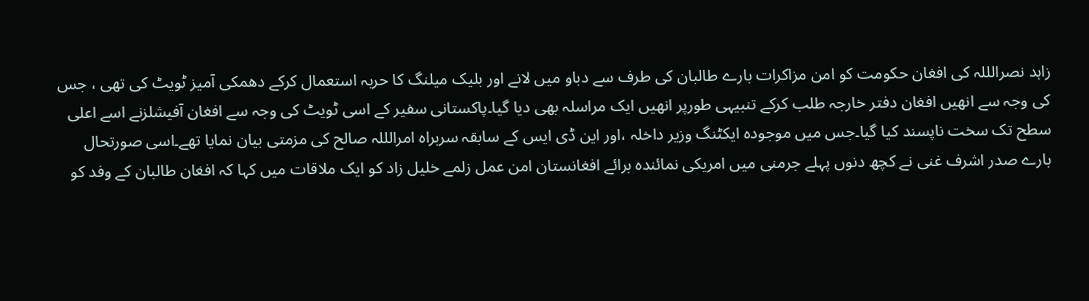زاہد نصرالللہ کی افغان حکومت کو امن مزاکرات بارے طالبان کی طرف سے دباو میں لانے اور بلیک میلنگ کا حربہ استعمال کرکے دھمکی آمیز ٹویٹ کی تھی ، جس کی وجہ سے انھیں افغان دفتر خارجہ طلب کرکے تنبیہی طورپر انھیں ایک مراسلہ بھی دیا گیا۔پاکستانی سفیر کے اسی ٹویٹ کی وجہ سے افغان آفیشلزنے اسے اعلی سطح تک سخت ناپسند کیا گیا۔جس میں موجودہ ایکٹنگ وزیر داخلہ ،اور این ڈی ایس کے سابقہ سربراہ امرالللہ صالح کی مزمتی بیان نمایا تھے۔اسی صورتحال بارے صدر اشرف غنی نے کچھ دنوں پہلے جرمنی میں امریکی نمائندہ برائے افغانستان امن عمل زلمے خلیل زاد کو ایک ملاقات میں کہا کہ افغان طالبان کے وفد کو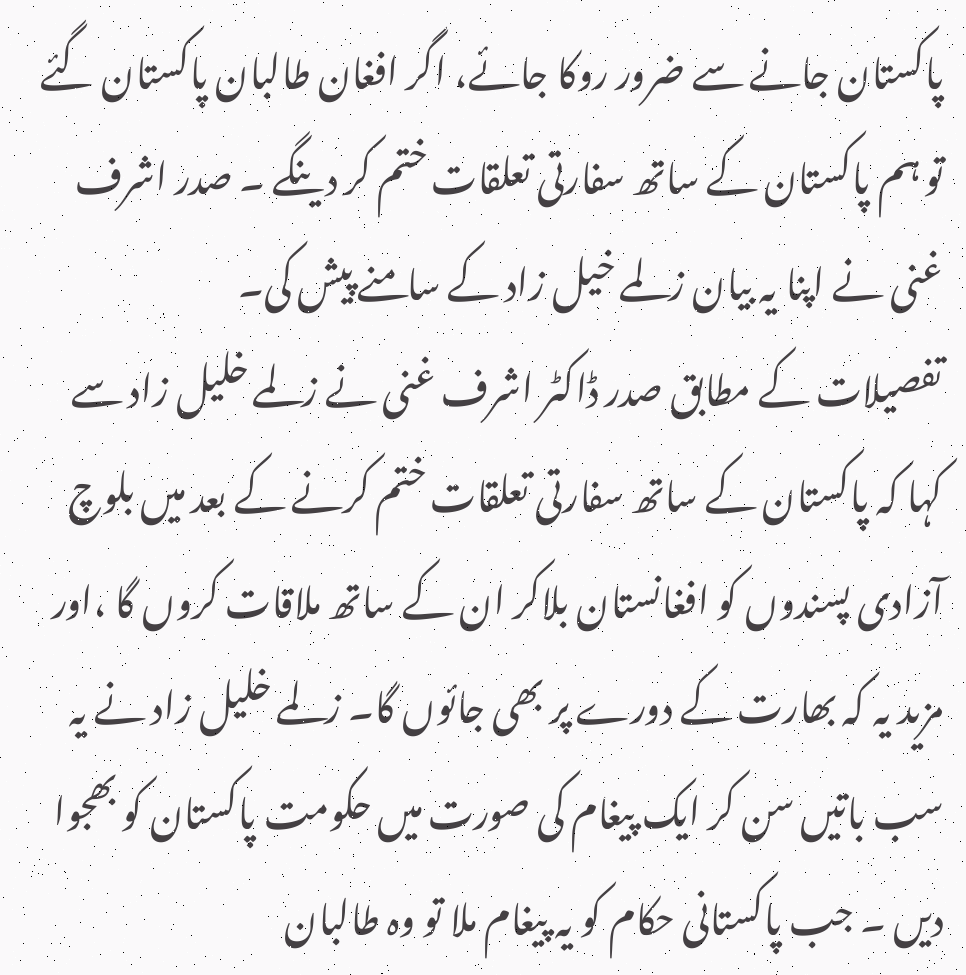پاکستان جانے سے ضرور روکا جائے، اگر افغان طالبان پاکستان گئے تو ہم پاکستان کے ساتھ سفارتی تعلقات ختم کر دینگے ۔ صدر اشرف غنی نے اپنا یہ بیان زلمے خیل زاد کے سامنے پیش کی۔
تفصیلات کے مطابق صدر ڈاکٹر اشرف غنی نے زلمے خلیل زاد سے کہا کہ پاکستان کے ساتھ سفارتی تعلقات ختم کرنے کے بعد میں بلوچ آزادی پسندوں کو افغانستان بلاکر ان کے ساتھ ملاقات کروں گا ،اور مزید یہ کہ بھارت کے دورے پر بھی جائوں گا۔ زلمے خلیل زاد نے یہ سب باتیں سن کر ایک پیغام کی صورت میں حکومت پاکستان کو بھجوا دیں ۔ جب پاکستانی حکام کو یہ پیغام ملا تو وہ طالبان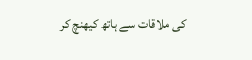کی ملاقات سے ہاتھ کیھنچ کر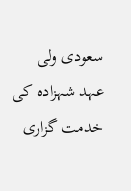سعودی ولی عہد شہزادہ کی خدمت گزاری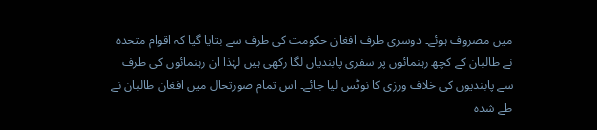میں مصروف ہوئے۔ دوسری طرف افغان حکومت کی طرف سے بتایا گیا کہ اقوام متحدہ نے طالبان کے کچھ رہنمائوں پر سفری پابندیاں لگا رکھی ہیں لہٰذا ان رہنمائوں کی طرف سے پابندیوں کی خلاف ورزی کا نوٹس لیا جائے۔ اس تمام صورتحال میں افغان طالبان نے طے شدہ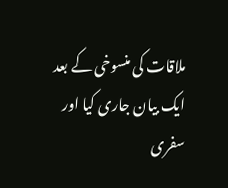ملاقات کی منسوخی کے بعد ایک بیان جاری کیا اور سفری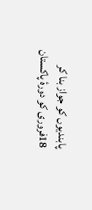پابندیوں کو جواز بنا کر 18فروری کو دورۂ پاکستان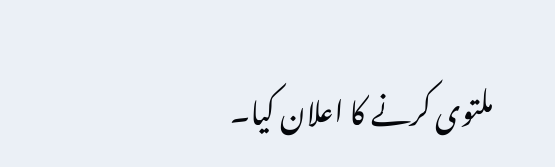ملتوی کرنے کا اعلان کیا۔